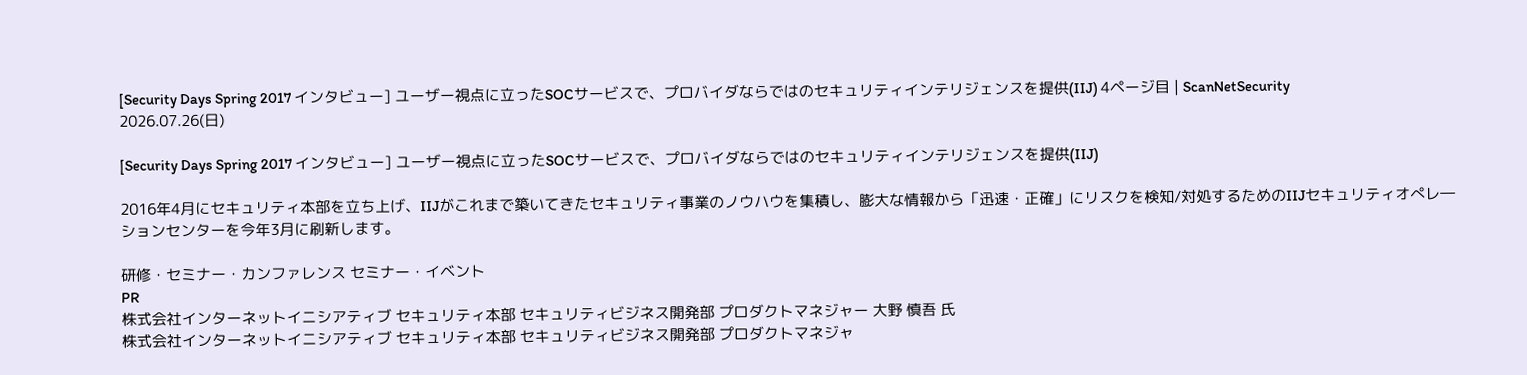[Security Days Spring 2017 インタビュー] ユーザー視点に立ったSOCサービスで、プロバイダならではのセキュリティインテリジェンスを提供(IIJ) 4ページ目 | ScanNetSecurity
2026.07.26(日)

[Security Days Spring 2017 インタビュー] ユーザー視点に立ったSOCサービスで、プロバイダならではのセキュリティインテリジェンスを提供(IIJ)

2016年4月にセキュリティ本部を立ち上げ、IIJがこれまで築いてきたセキュリティ事業のノウハウを集積し、膨大な情報から「迅速・正確」にリスクを検知/対処するためのIIJセキュリティオぺレ―ションセンターを今年3月に刷新します。

研修・セミナー・カンファレンス セミナー・イベント
PR
株式会社インターネットイニシアティブ セキュリティ本部 セキュリティビジネス開発部 プロダクトマネジャー 大野 慎吾 氏
株式会社インターネットイニシアティブ セキュリティ本部 セキュリティビジネス開発部 プロダクトマネジャ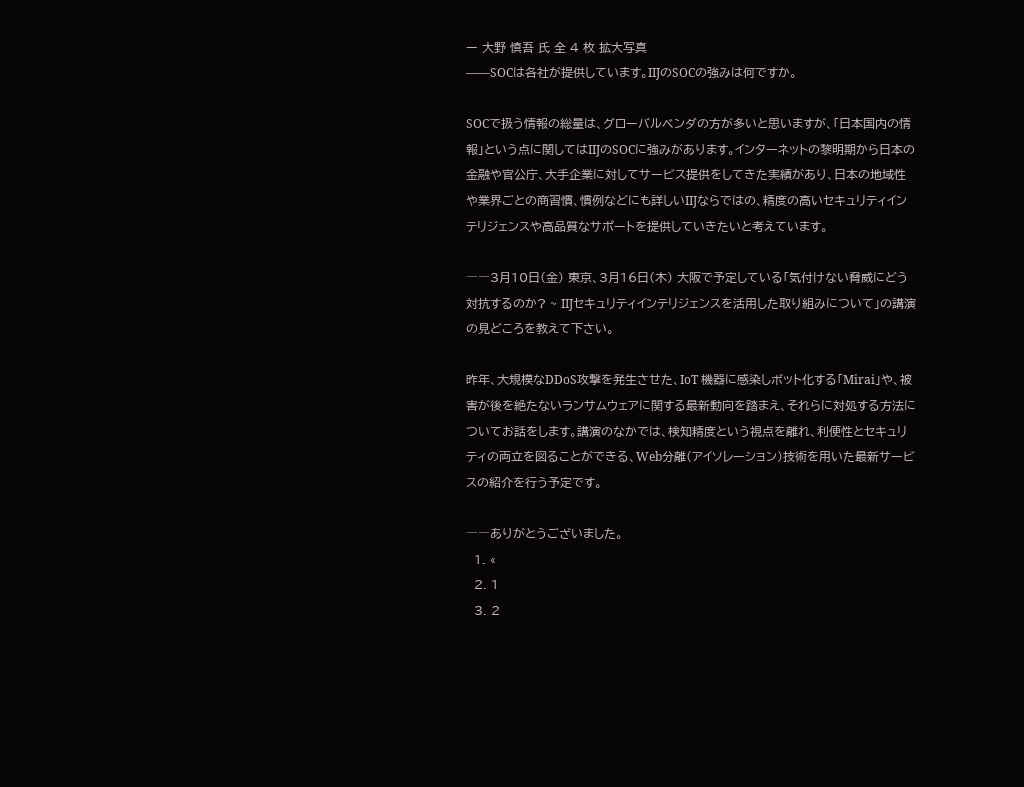ー 大野 慎吾 氏 全 4 枚 拡大写真
――SOCは各社が提供しています。IIJのSOCの強みは何ですか。

SOCで扱う情報の総量は、グローバルベンダの方が多いと思いますが、「日本国内の情報」という点に関してはIIJのSOCに強みがあります。インターネットの黎明期から日本の金融や官公庁、大手企業に対してサービス提供をしてきた実績があり、日本の地域性や業界ごとの商習慣、慣例などにも詳しいIIJならではの、精度の高いセキュリティインテリジェンスや高品質なサポートを提供していきたいと考えています。

――3月10日(金) 東京、3月16日(木) 大阪で予定している「気付けない脅威にどう対抗するのか? ~ IIJセキュリティインテリジェンスを活用した取り組みについて」の講演の見どころを教えて下さい。

昨年、大規模なDDoS攻撃を発生させた、IoT 機器に感染しボット化する「Mirai」や、被害が後を絶たないランサムウェアに関する最新動向を踏まえ、それらに対処する方法についてお話をします。講演のなかでは、検知精度という視点を離れ、利便性とセキュリティの両立を図ることができる、Web分離(アイソレーション)技術を用いた最新サービスの紹介を行う予定です。

――ありがとうございました。
  1. «
  2. 1
  3. 2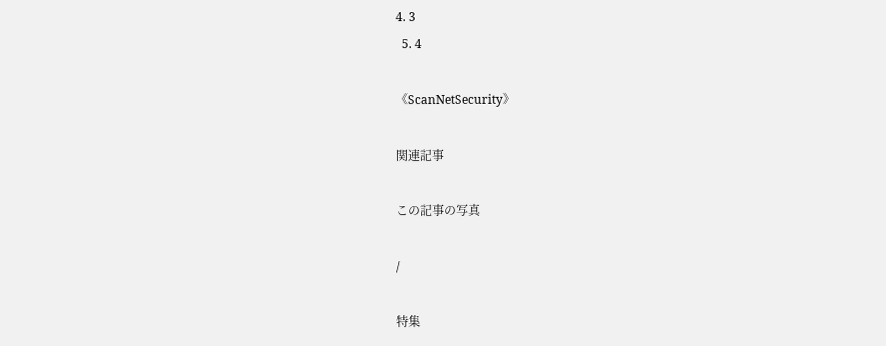4. 3
  5. 4

《ScanNetSecurity》

関連記事

この記事の写真

/

特集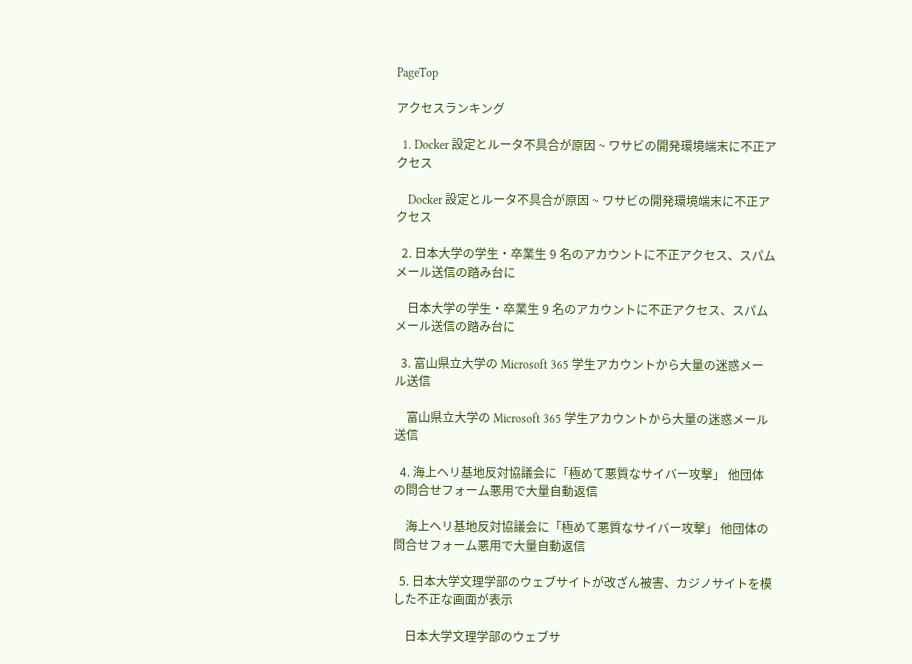PageTop

アクセスランキング

  1. Docker 設定とルータ不具合が原因 ~ ワサビの開発環境端末に不正アクセス

    Docker 設定とルータ不具合が原因 ~ ワサビの開発環境端末に不正アクセス

  2. 日本大学の学生・卒業生 9 名のアカウントに不正アクセス、スパムメール送信の踏み台に

    日本大学の学生・卒業生 9 名のアカウントに不正アクセス、スパムメール送信の踏み台に

  3. 富山県立大学の Microsoft 365 学生アカウントから大量の迷惑メール送信

    富山県立大学の Microsoft 365 学生アカウントから大量の迷惑メール送信

  4. 海上ヘリ基地反対協議会に「極めて悪質なサイバー攻撃」 他団体の問合せフォーム悪用で大量自動返信

    海上ヘリ基地反対協議会に「極めて悪質なサイバー攻撃」 他団体の問合せフォーム悪用で大量自動返信

  5. 日本大学文理学部のウェブサイトが改ざん被害、カジノサイトを模した不正な画面が表示

    日本大学文理学部のウェブサ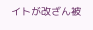イトが改ざん被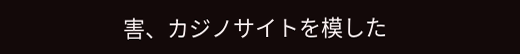害、カジノサイトを模した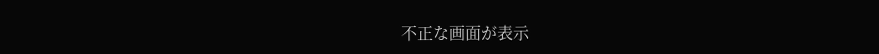不正な画面が表示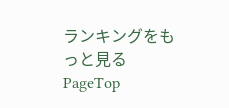ランキングをもっと見る
PageTop